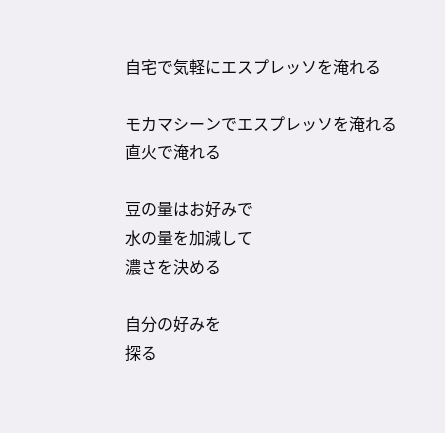自宅で気軽にエスプレッソを淹れる

モカマシーンでエスプレッソを淹れる
直火で淹れる

豆の量はお好みで
水の量を加減して
濃さを決める

自分の好みを
探る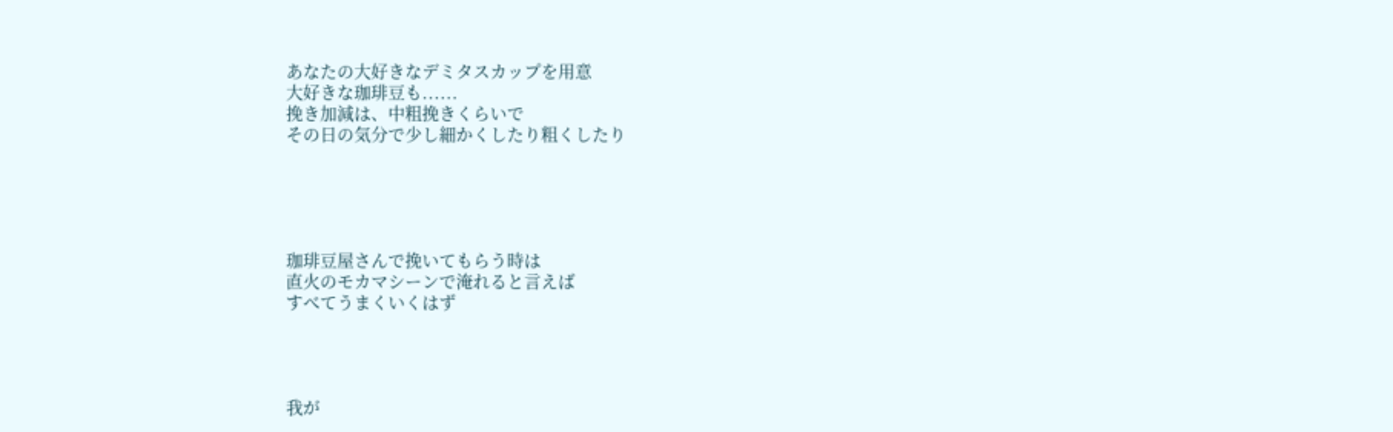あなたの大好きなデミタスカップを用意
大好きな珈琲豆も......
挽き加減は、中粗挽きくらいで
その日の気分で少し細かくしたり粗くしたり





珈琲豆屋さんで挽いてもらう時は
直火のモカマシーンで淹れると言えば
すべてうまくいくはず




我が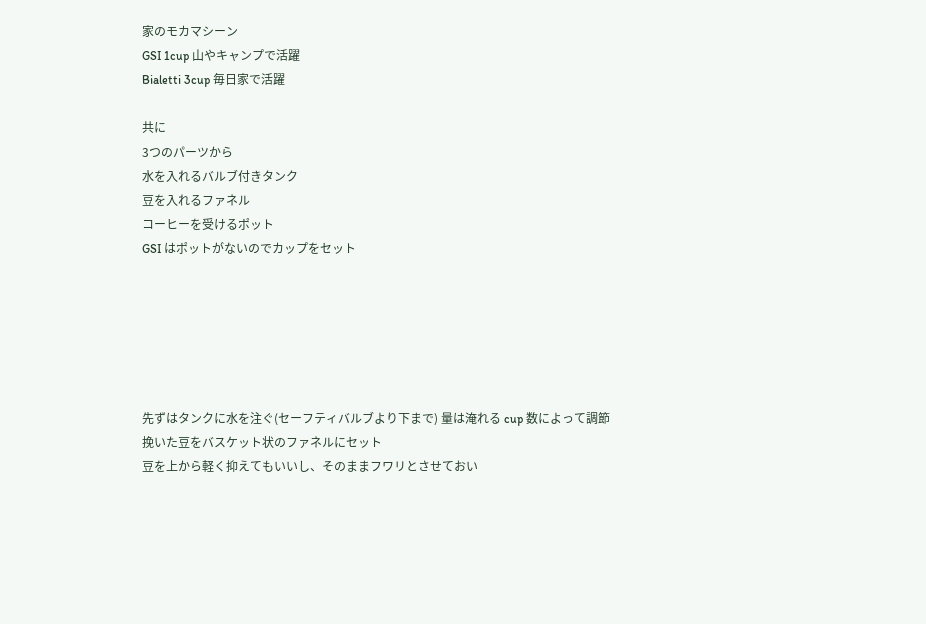家のモカマシーン
GSI 1cup 山やキャンプで活躍
Bialetti 3cup 毎日家で活躍

共に
3つのパーツから
水を入れるバルブ付きタンク
豆を入れるファネル
コーヒーを受けるポット
GSI はポットがないのでカップをセット






先ずはタンクに水を注ぐ(セーフティバルブより下まで) 量は淹れる cup 数によって調節
挽いた豆をバスケット状のファネルにセット
豆を上から軽く抑えてもいいし、そのままフワリとさせておい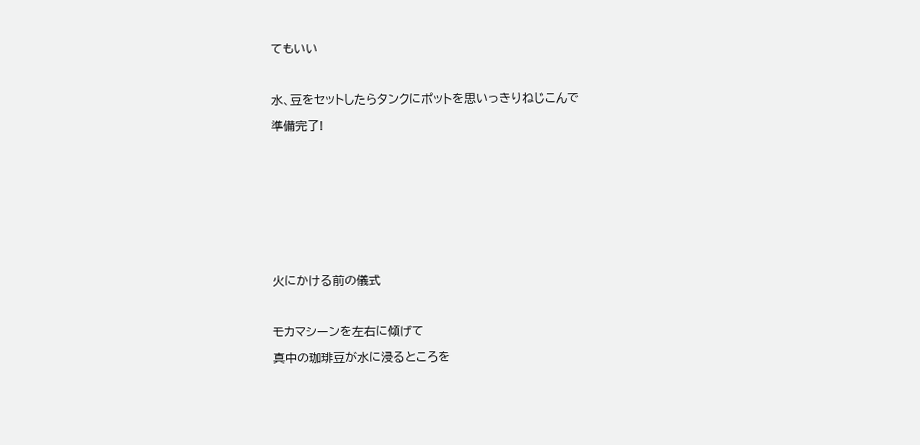てもいい

水、豆をセットしたらタンクにポットを思いっきりねじこんで
準備完了!





火にかける前の儀式

モカマシーンを左右に傾げて
真中の珈琲豆が水に浸るところを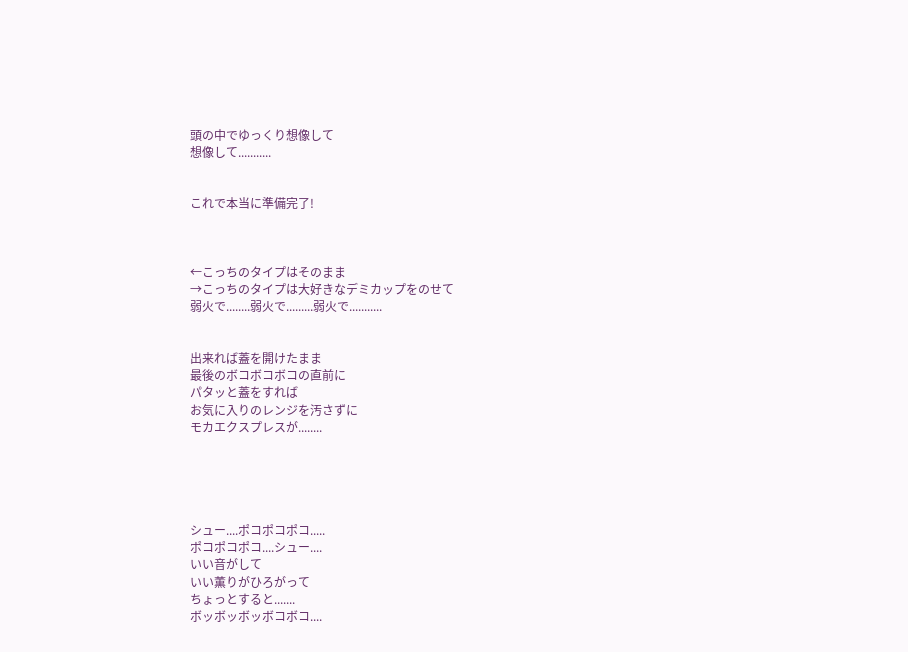頭の中でゆっくり想像して
想像して...........


これで本当に準備完了!



←こっちのタイプはそのまま
→こっちのタイプは大好きなデミカップをのせて
弱火で........弱火で.........弱火で...........


出来れば蓋を開けたまま
最後のボコボコボコの直前に
パタッと蓋をすれば
お気に入りのレンジを汚さずに
モカエクスプレスが........





シュー....ポコポコポコ.....
ポコポコポコ....シュー....
いい音がして
いい薫りがひろがって
ちょっとすると.......
ボッボッボッボコボコ....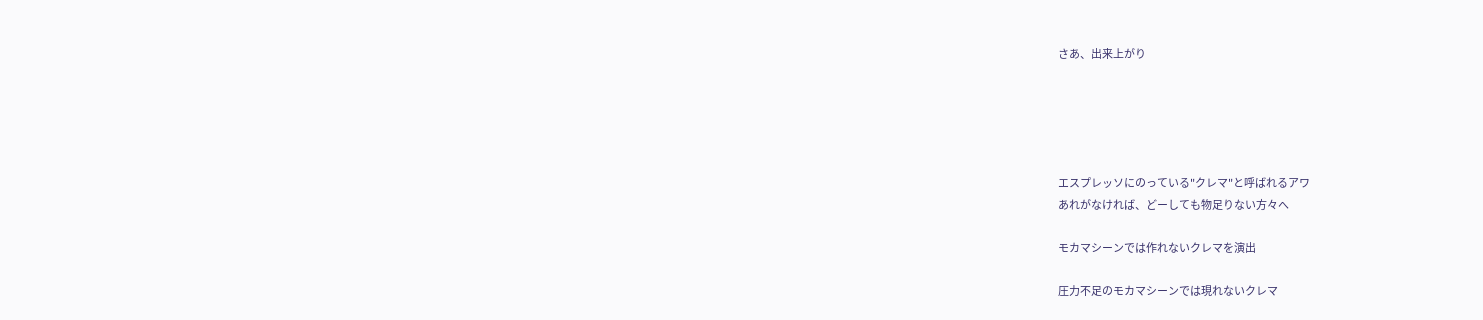さあ、出来上がり





エスプレッソにのっている"クレマ"と呼ばれるアワ
あれがなければ、どーしても物足りない方々へ

モカマシーンでは作れないクレマを演出

圧力不足のモカマシーンでは現れないクレマ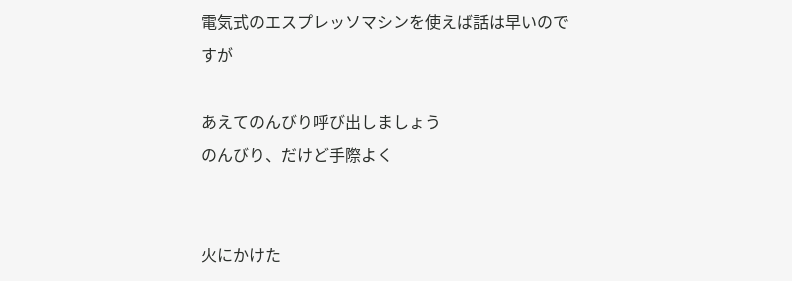電気式のエスプレッソマシンを使えば話は早いのですが

あえてのんびり呼び出しましょう
のんびり、だけど手際よく


火にかけた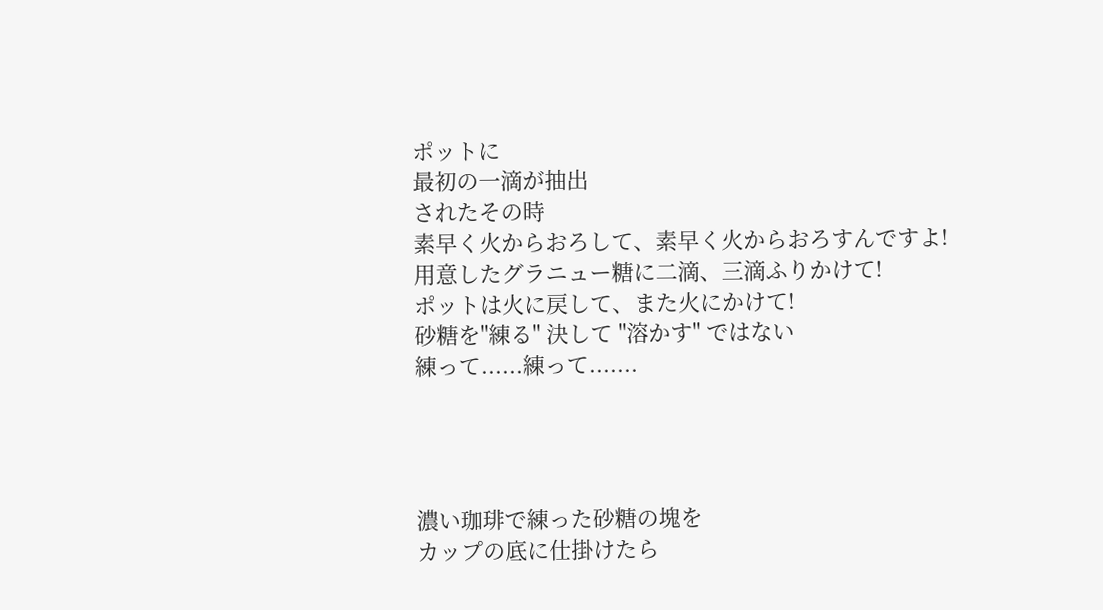ポットに
最初の一滴が抽出
されたその時
素早く火からおろして、素早く火からおろすんですよ!
用意したグラニュー糖に二滴、三滴ふりかけて!
ポットは火に戻して、また火にかけて!
砂糖を"練る" 決して "溶かす" ではない
練って......練って.......




濃い珈琲で練った砂糖の塊を
カップの底に仕掛けたら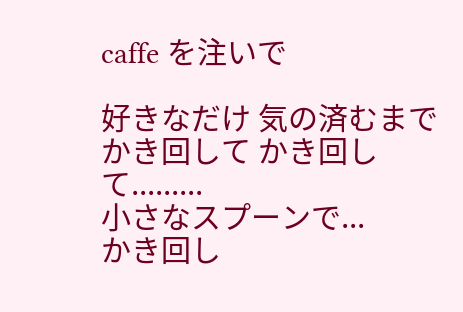caffe を注いで

好きなだけ 気の済むまで
かき回して かき回して.........
小さなスプーンで...
かき回し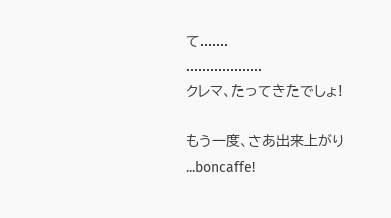て.......
...................
クレマ、たってきたでしょ!

もう一度、さあ出来上がり
...boncaffe!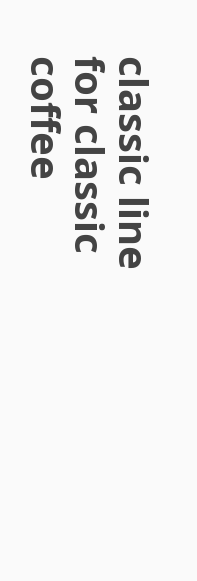classic line for classic coffee